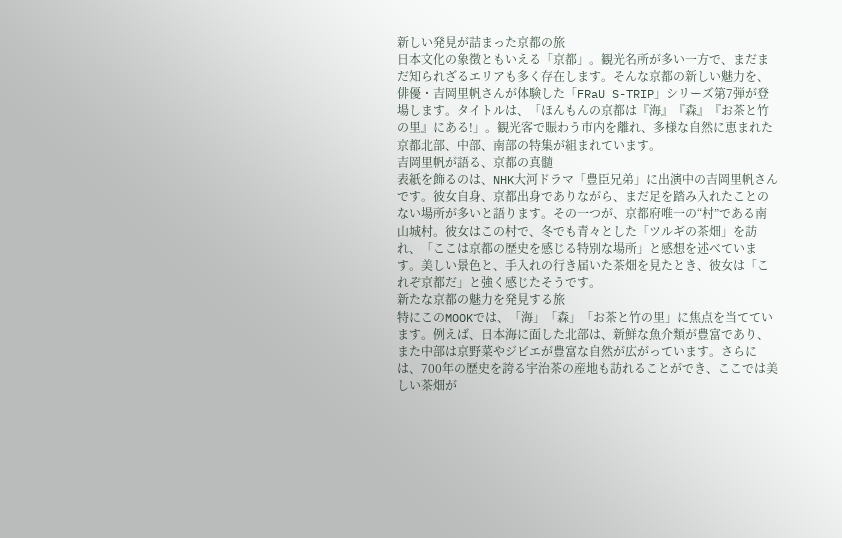新しい発見が詰まった京都の旅
日本文化の象徴ともいえる「京都」。観光名所が多い一方で、まだまだ知られざるエリアも多く存在します。そんな京都の新しい魅力を、俳優・吉岡里帆さんが体験した「FRaU S-TRIP」シリーズ第7弾が登場します。タイトルは、「ほんもんの京都は『海』『森』『お茶と竹の里』にある!」。観光客で賑わう市内を離れ、多様な自然に恵まれた京都北部、中部、南部の特集が組まれています。
吉岡里帆が語る、京都の真髄
表紙を飾るのは、NHK大河ドラマ「豊臣兄弟」に出演中の吉岡里帆さんです。彼女自身、京都出身でありながら、まだ足を踏み入れたことのない場所が多いと語ります。その一つが、京都府唯一の“村”である南山城村。彼女はこの村で、冬でも青々とした「ツルギの茶畑」を訪れ、「ここは京都の歴史を感じる特別な場所」と感想を述べています。美しい景色と、手入れの行き届いた茶畑を見たとき、彼女は「これぞ京都だ」と強く感じたそうです。
新たな京都の魅力を発見する旅
特にこのMOOKでは、「海」「森」「お茶と竹の里」に焦点を当てています。例えば、日本海に面した北部は、新鮮な魚介類が豊富であり、また中部は京野菜やジビエが豊富な自然が広がっています。さらには、700年の歴史を誇る宇治茶の産地も訪れることができ、ここでは美しい茶畑が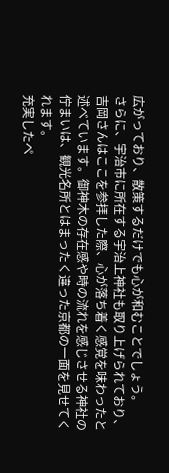広がっており、散策するだけでも心が和むことでしょう。
さらに、宇治市に所在する宇治上神社も取り上げられており、吉岡さんはここを参拝した際、心が落ち着く感覚を味わったと述べています。御神木の存在感や時の流れを感じさせる神社の佇まいは、観光名所とはまったく違った京都の一面を見せてくれます。
充実したペ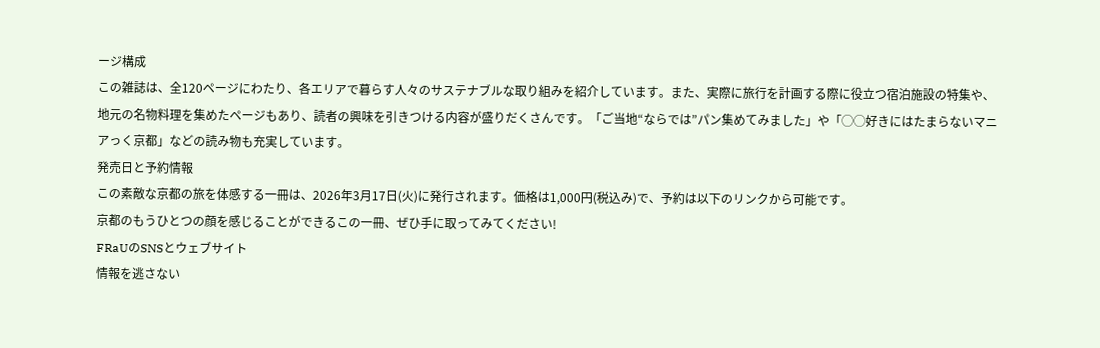ージ構成
この雑誌は、全120ページにわたり、各エリアで暮らす人々のサステナブルな取り組みを紹介しています。また、実際に旅行を計画する際に役立つ宿泊施設の特集や、地元の名物料理を集めたページもあり、読者の興味を引きつける内容が盛りだくさんです。「ご当地“ならでは”パン集めてみました」や「◯◯好きにはたまらないマニアっく京都」などの読み物も充実しています。
発売日と予約情報
この素敵な京都の旅を体感する一冊は、2026年3月17日(火)に発行されます。価格は1,000円(税込み)で、予約は以下のリンクから可能です。
京都のもうひとつの顔を感じることができるこの一冊、ぜひ手に取ってみてください!
FRaUのSNSとウェブサイト
情報を逃さない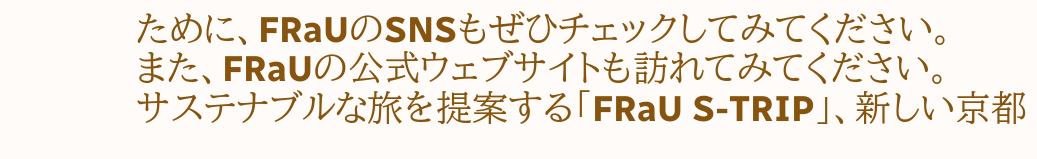ために、FRaUのSNSもぜひチェックしてみてください。
また、FRaUの公式ウェブサイトも訪れてみてください。
サステナブルな旅を提案する「FRaU S-TRIP」、新しい京都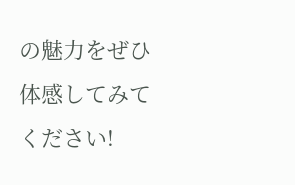の魅力をぜひ体感してみてください!